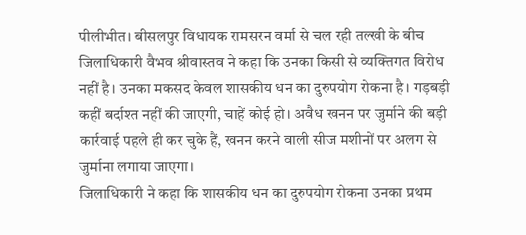पीलीभीत। बीसलपुर विधायक रामसरन वर्मा से चल रही तल्खी के बीच जिलाधिकारी वैभव श्रीवास्तव ने कहा कि उनका किसी से व्यक्तिगत विरोध नहीं है। उनका मकसद केवल शासकीय धन का दुरुपयोग रोकना है। गड़बड़ी कहीं बर्दाश्त नहीं की जाएगी, चाहें कोई हो। अवैध खनन पर जुर्माने की बड़ी कार्रवाई पहले ही कर चुके हैं, खनन करने वाली सीज मशीनों पर अलग से जुर्माना लगाया जाएगा।
जिलाधिकारी ने कहा कि शासकीय धन का दुरुपयोग रोकना उनका प्रथम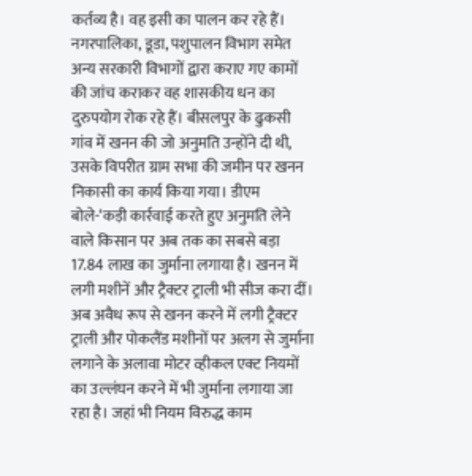कर्तव्य है। वह इसी का पालन कर रहे हैं। नगरपालिका, डूडा, पशुपालन विभाग समेत अन्य सरकारी विभागों द्वारा कराए गए कामों की जांच कराकर वह शासकीय धन का दुरुपयोग रोक रहे हैं। बीसलपुर के ढुकसी गांव में खनन की जो अनुमति उन्होंने दी थी, उसके विपरीत ग्राम सभा की जमीन पर खनन निकासी का कार्य किया गया। डीएम बोले-‘कड़ी कार्रवाई करते हुए अनुमति लेने वाले किसान पर अब तक का सबसे बड़ा 17.84 लाख का जुर्माना लगाया है। खनन में लगी मशीनें और ट्रैक्टर ट्राली भी सीज करा दीं। अब अवैध रूप से खनन करने में लगी ट्रैक्टर ट्राली और पोकलैंड मशीनों पर अलग से जुर्माना लगाने के अलावा मोटर व्हीकल एक्ट नियमों का उल्लंघन करने में भी जुर्माना लगाया जा रहा है। जहां भी नियम विरुद्ध काम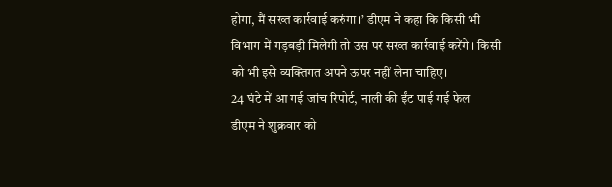होगा, मैं सख्त कार्रवाई करुंगा।’ डीएम ने कहा कि किसी भी विभाग में गड़बड़ी मिलेगी तो उस पर सख्त कार्रवाई करेंगे। किसी को भी इसे व्यक्तिगत अपने ऊपर नहीं लेना चाहिए।
24 घंटे में आ गई जांच रिपोर्ट, नाली की ईंट पाई गई फेल
डीएम ने शुक्रवार को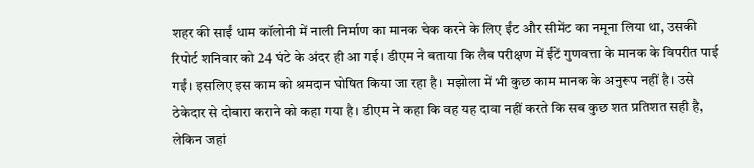शहर की साईं धाम कॉलोनी में नाली निर्माण का मानक चेक करने के लिए ईंट और सीमेंट का नमूना लिया था, उसकी रिपोर्ट शनिवार को 24 घंटे के अंदर ही आ गई। डीएम ने बताया कि लैब परीक्षण में ईंटें गुणवत्ता के मानक के विपरीत पाई गईं। इसलिए इस काम को श्रमदान घोषित किया जा रहा है। मझोला में भी कुछ काम मानक के अनुरूप नहीं है। उसे ठेकेदार से दोबारा कराने को कहा गया है। डीएम ने कहा कि वह यह दावा नहीं करते कि सब कुछ शत प्रतिशत सही है, लेकिन जहां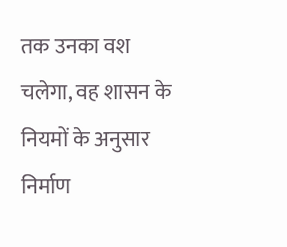तक उनका वश चलेगा, वह शासन के नियमों के अनुसार निर्माण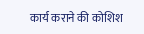कार्य कराने की कोशिश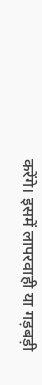करेंगे। इसमें लापरवाही या गड़बड़ी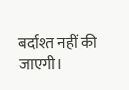बर्दाश्त नहीं की जाएगी।